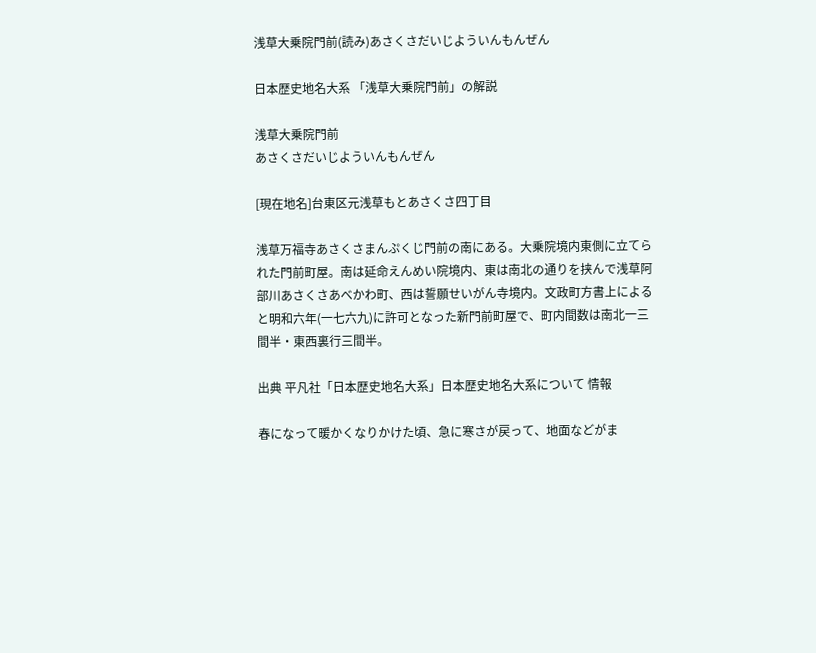浅草大乗院門前(読み)あさくさだいじよういんもんぜん

日本歴史地名大系 「浅草大乗院門前」の解説

浅草大乗院門前
あさくさだいじよういんもんぜん

[現在地名]台東区元浅草もとあさくさ四丁目

浅草万福寺あさくさまんぷくじ門前の南にある。大乗院境内東側に立てられた門前町屋。南は延命えんめい院境内、東は南北の通りを挟んで浅草阿部川あさくさあべかわ町、西は誓願せいがん寺境内。文政町方書上によると明和六年(一七六九)に許可となった新門前町屋で、町内間数は南北一三間半・東西裏行三間半。

出典 平凡社「日本歴史地名大系」日本歴史地名大系について 情報

春になって暖かくなりかけた頃、急に寒さが戻って、地面などがま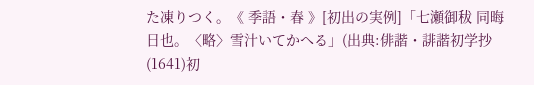た凍りつく。《 季語・春 》[初出の実例]「七瀬御秡 同晦日也。〈略〉雪汁いてかへる」(出典:俳諧・誹諧初学抄(1641)初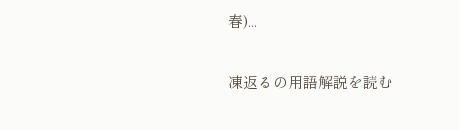春)...

凍返るの用語解説を読む